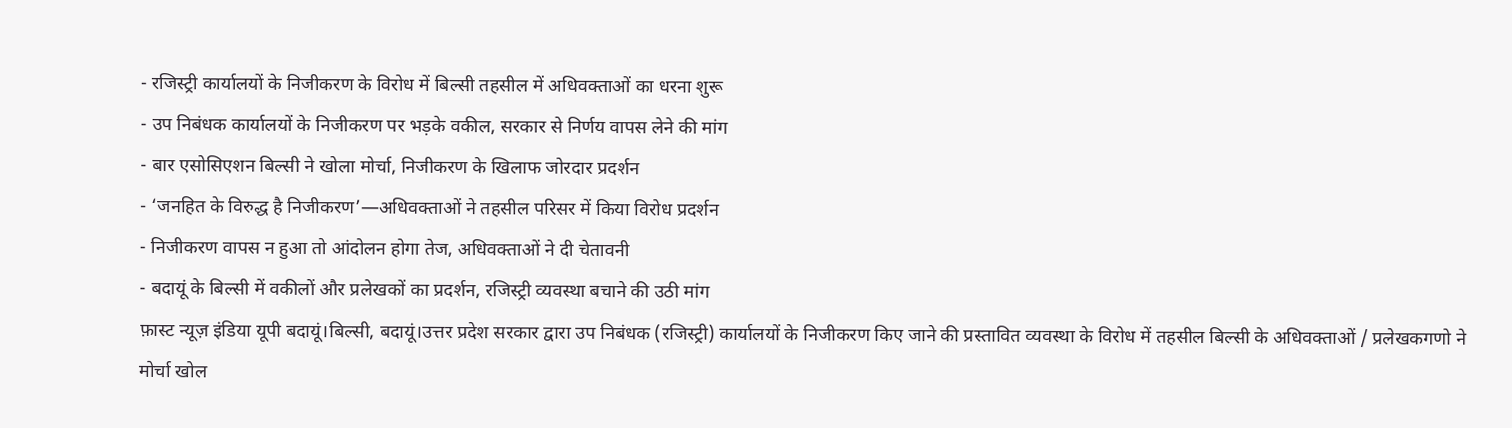- रजिस्ट्री कार्यालयों के निजीकरण के विरोध में बिल्सी तहसील में अधिवक्ताओं का धरना शुरू
- उप निबंधक कार्यालयों के निजीकरण पर भड़के वकील, सरकार से निर्णय वापस लेने की मांग
- बार एसोसिएशन बिल्सी ने खोला मोर्चा, निजीकरण के खिलाफ जोरदार प्रदर्शन
- ‘जनहित के विरुद्ध है निजीकरण’—अधिवक्ताओं ने तहसील परिसर में किया विरोध प्रदर्शन
- निजीकरण वापस न हुआ तो आंदोलन होगा तेज, अधिवक्ताओं ने दी चेतावनी
- बदायूं के बिल्सी में वकीलों और प्रलेखकों का प्रदर्शन, रजिस्ट्री व्यवस्था बचाने की उठी मांग
फ़ास्ट न्यूज़ इंडिया यूपी बदायूं।बिल्सी, बदायूं।उत्तर प्रदेश सरकार द्वारा उप निबंधक (रजिस्ट्री) कार्यालयों के निजीकरण किए जाने की प्रस्तावित व्यवस्था के विरोध में तहसील बिल्सी के अधिवक्ताओं / प्रलेखकगणो ने मोर्चा खोल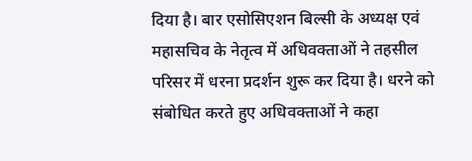दिया है। बार एसोसिएशन बिल्सी के अध्यक्ष एवं महासचिव के नेतृत्व में अधिवक्ताओं ने तहसील परिसर में धरना प्रदर्शन शुरू कर दिया है। धरने को संबोधित करते हुए अधिवक्ताओं ने कहा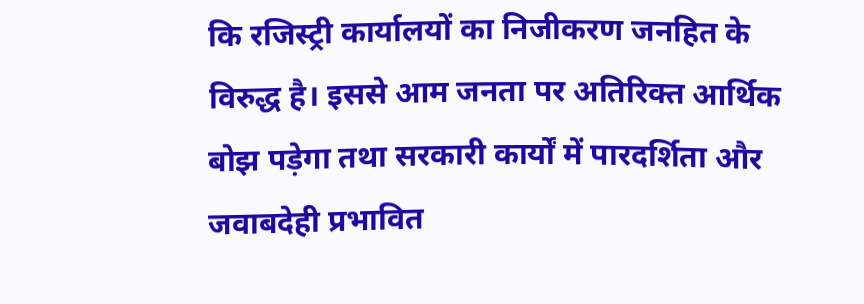कि रजिस्ट्री कार्यालयों का निजीकरण जनहित के विरुद्ध है। इससे आम जनता पर अतिरिक्त आर्थिक बोझ पड़ेगा तथा सरकारी कार्यों में पारदर्शिता और जवाबदेही प्रभावित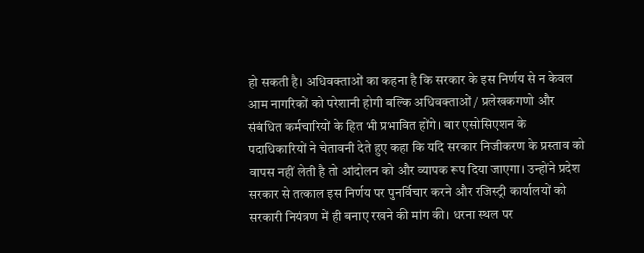हो सकती है। अधिवक्ताओं का कहना है कि सरकार के इस निर्णय से न केवल आम नागरिकों को परेशानी होगी बल्कि अधिवक्ताओं / प्रलेखकगणो और संबंधित कर्मचारियों के हित भी प्रभावित होंगे। बार एसोसिएशन के पदाधिकारियों ने चेतावनी देते हुए कहा कि यदि सरकार निजीकरण के प्रस्ताव को वापस नहीं लेती है तो आंदोलन को और व्यापक रूप दिया जाएगा। उन्होंने प्रदेश सरकार से तत्काल इस निर्णय पर पुनर्विचार करने और रजिस्ट्री कार्यालयों को सरकारी नियंत्रण में ही बनाए रखने की मांग की। धरना स्थल पर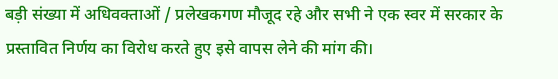बड़ी संख्या में अधिवक्ताओं / प्रलेखकगण मौजूद रहे और सभी ने एक स्वर में सरकार के प्रस्तावित निर्णय का विरोध करते हुए इसे वापस लेने की मांग की।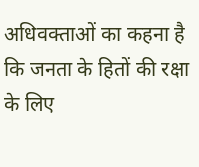अधिवक्ताओं का कहना है कि जनता के हितों की रक्षा के लिए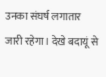उनका संघर्ष लगातार जारी रहेगा। देखे बदायूं से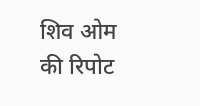शिव ओम की रिपोट